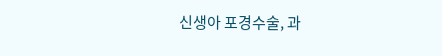신생아 포경수술, 과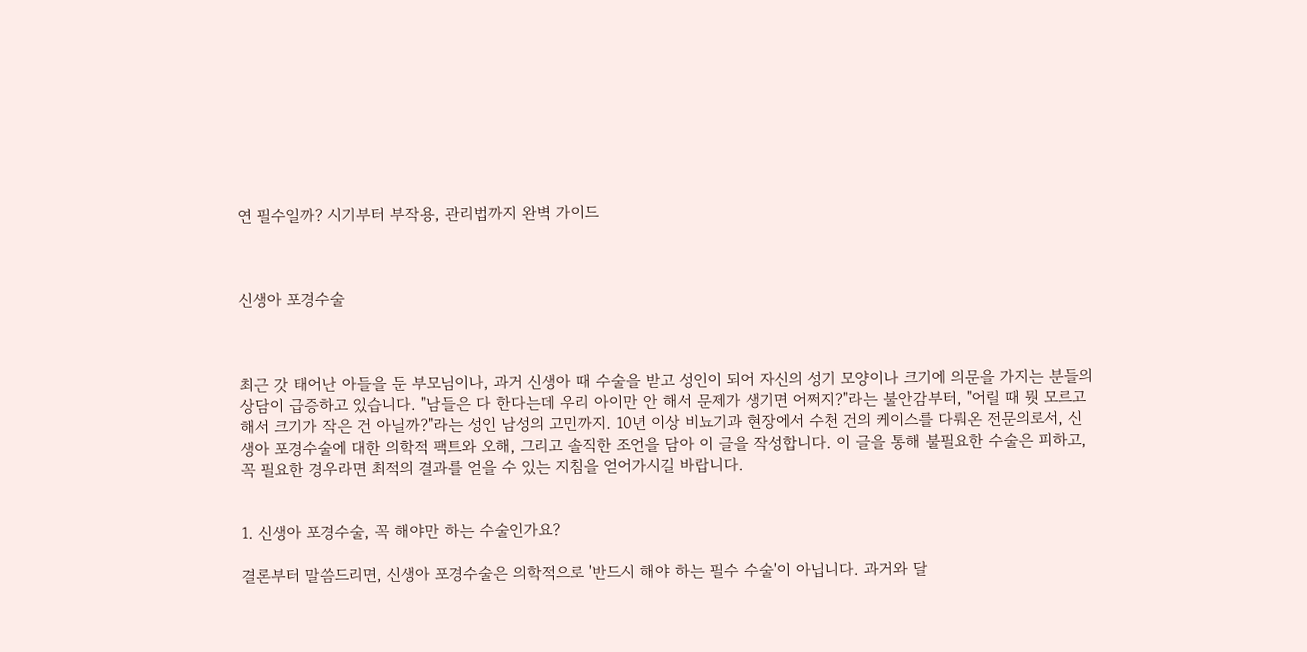연 필수일까? 시기부터 부작용, 관리법까지 완벽 가이드



신생아 포경수술



최근 갓 태어난 아들을 둔 부모님이나, 과거 신생아 때 수술을 받고 성인이 되어 자신의 성기 모양이나 크기에 의문을 가지는 분들의 상담이 급증하고 있습니다. "남들은 다 한다는데 우리 아이만 안 해서 문제가 생기면 어쩌지?"라는 불안감부터, "어릴 때 뭣 모르고 해서 크기가 작은 건 아닐까?"라는 성인 남성의 고민까지. 10년 이상 비뇨기과 현장에서 수천 건의 케이스를 다뤄온 전문의로서, 신생아 포경수술에 대한 의학적 팩트와 오해, 그리고 솔직한 조언을 담아 이 글을 작성합니다. 이 글을 통해 불필요한 수술은 피하고, 꼭 필요한 경우라면 최적의 결과를 얻을 수 있는 지침을 얻어가시길 바랍니다.


1. 신생아 포경수술, 꼭 해야만 하는 수술인가요?

결론부터 말씀드리면, 신생아 포경수술은 의학적으로 '반드시 해야 하는 필수 수술'이 아닙니다. 과거와 달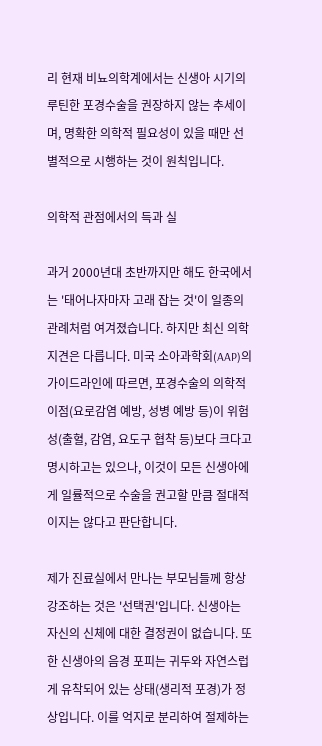리 현재 비뇨의학계에서는 신생아 시기의 루틴한 포경수술을 권장하지 않는 추세이며, 명확한 의학적 필요성이 있을 때만 선별적으로 시행하는 것이 원칙입니다.

의학적 관점에서의 득과 실

과거 2000년대 초반까지만 해도 한국에서는 '태어나자마자 고래 잡는 것'이 일종의 관례처럼 여겨졌습니다. 하지만 최신 의학 지견은 다릅니다. 미국 소아과학회(AAP)의 가이드라인에 따르면, 포경수술의 의학적 이점(요로감염 예방, 성병 예방 등)이 위험성(출혈, 감염, 요도구 협착 등)보다 크다고 명시하고는 있으나, 이것이 모든 신생아에게 일률적으로 수술을 권고할 만큼 절대적이지는 않다고 판단합니다.

제가 진료실에서 만나는 부모님들께 항상 강조하는 것은 '선택권'입니다. 신생아는 자신의 신체에 대한 결정권이 없습니다. 또한 신생아의 음경 포피는 귀두와 자연스럽게 유착되어 있는 상태(생리적 포경)가 정상입니다. 이를 억지로 분리하여 절제하는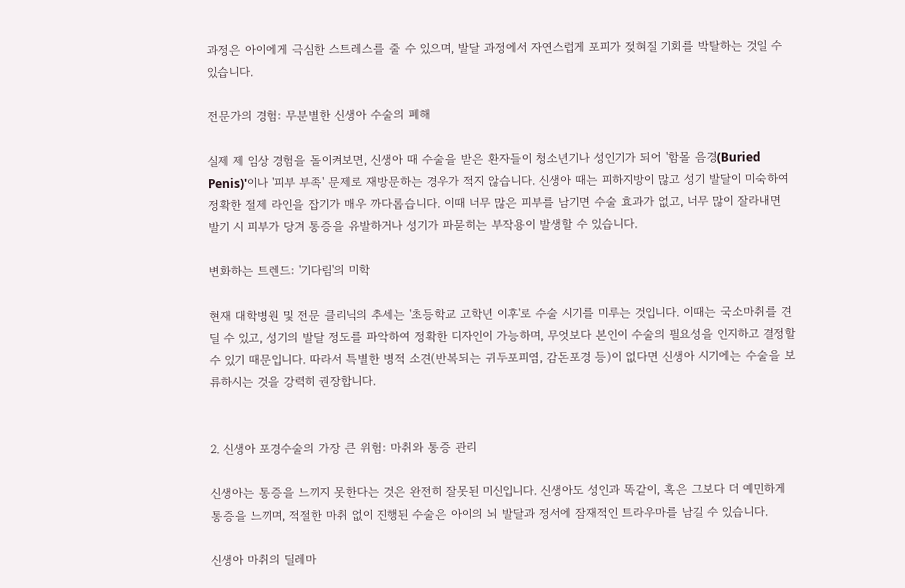과정은 아이에게 극심한 스트레스를 줄 수 있으며, 발달 과정에서 자연스럽게 포피가 젖혀질 기회를 박탈하는 것일 수 있습니다.

전문가의 경험: 무분별한 신생아 수술의 폐해

실제 제 임상 경험을 돌이켜보면, 신생아 때 수술을 받은 환자들이 청소년기나 성인기가 되어 '함몰 음경(Buried Penis)'이나 '피부 부족' 문제로 재방문하는 경우가 적지 않습니다. 신생아 때는 피하지방이 많고 성기 발달이 미숙하여 정확한 절제 라인을 잡기가 매우 까다롭습니다. 이때 너무 많은 피부를 남기면 수술 효과가 없고, 너무 많이 잘라내면 발기 시 피부가 당겨 통증을 유발하거나 성기가 파묻히는 부작용이 발생할 수 있습니다.

변화하는 트렌드: '기다림'의 미학

현재 대학병원 및 전문 클리닉의 추세는 '초등학교 고학년 이후'로 수술 시기를 미루는 것입니다. 이때는 국소마취를 견딜 수 있고, 성기의 발달 정도를 파악하여 정확한 디자인이 가능하며, 무엇보다 본인이 수술의 필요성을 인지하고 결정할 수 있기 때문입니다. 따라서 특별한 병적 소견(반복되는 귀두포피염, 감돈포경 등)이 없다면 신생아 시기에는 수술을 보류하시는 것을 강력히 권장합니다.


2. 신생아 포경수술의 가장 큰 위험: 마취와 통증 관리

신생아는 통증을 느끼지 못한다는 것은 완전히 잘못된 미신입니다. 신생아도 성인과 똑같이, 혹은 그보다 더 예민하게 통증을 느끼며, 적절한 마취 없이 진행된 수술은 아이의 뇌 발달과 정서에 잠재적인 트라우마를 남길 수 있습니다.

신생아 마취의 딜레마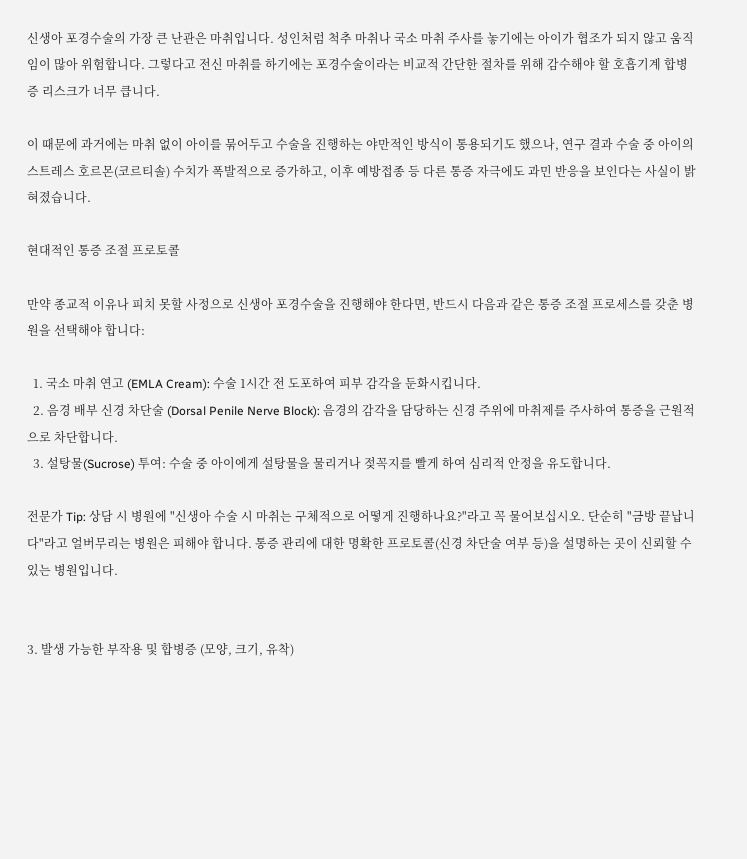신생아 포경수술의 가장 큰 난관은 마취입니다. 성인처럼 척추 마취나 국소 마취 주사를 놓기에는 아이가 협조가 되지 않고 움직임이 많아 위험합니다. 그렇다고 전신 마취를 하기에는 포경수술이라는 비교적 간단한 절차를 위해 감수해야 할 호흡기계 합병증 리스크가 너무 큽니다.

이 때문에 과거에는 마취 없이 아이를 묶어두고 수술을 진행하는 야만적인 방식이 통용되기도 했으나, 연구 결과 수술 중 아이의 스트레스 호르몬(코르티솔) 수치가 폭발적으로 증가하고, 이후 예방접종 등 다른 통증 자극에도 과민 반응을 보인다는 사실이 밝혀졌습니다.

현대적인 통증 조절 프로토콜

만약 종교적 이유나 피치 못할 사정으로 신생아 포경수술을 진행해야 한다면, 반드시 다음과 같은 통증 조절 프로세스를 갖춘 병원을 선택해야 합니다:

  1. 국소 마취 연고 (EMLA Cream): 수술 1시간 전 도포하여 피부 감각을 둔화시킵니다.
  2. 음경 배부 신경 차단술 (Dorsal Penile Nerve Block): 음경의 감각을 담당하는 신경 주위에 마취제를 주사하여 통증을 근원적으로 차단합니다.
  3. 설탕물(Sucrose) 투여: 수술 중 아이에게 설탕물을 물리거나 젖꼭지를 빨게 하여 심리적 안정을 유도합니다.

전문가 Tip: 상담 시 병원에 "신생아 수술 시 마취는 구체적으로 어떻게 진행하나요?"라고 꼭 물어보십시오. 단순히 "금방 끝납니다"라고 얼버무리는 병원은 피해야 합니다. 통증 관리에 대한 명확한 프로토콜(신경 차단술 여부 등)을 설명하는 곳이 신뢰할 수 있는 병원입니다.


3. 발생 가능한 부작용 및 합병증 (모양, 크기, 유착)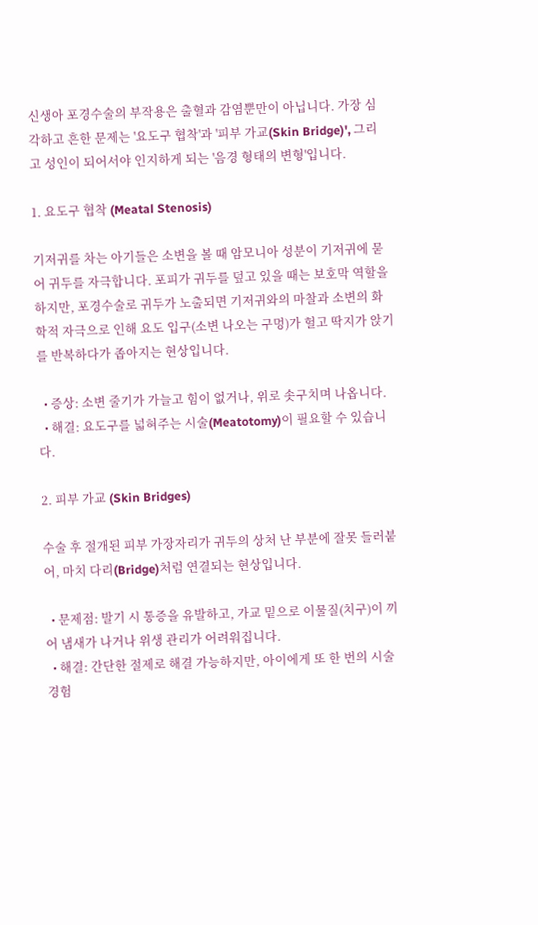신생아 포경수술의 부작용은 출혈과 감염뿐만이 아닙니다. 가장 심각하고 흔한 문제는 '요도구 협착'과 '피부 가교(Skin Bridge)', 그리고 성인이 되어서야 인지하게 되는 '음경 형태의 변형'입니다.

1. 요도구 협착 (Meatal Stenosis)

기저귀를 차는 아기들은 소변을 볼 때 암모니아 성분이 기저귀에 묻어 귀두를 자극합니다. 포피가 귀두를 덮고 있을 때는 보호막 역할을 하지만, 포경수술로 귀두가 노출되면 기저귀와의 마찰과 소변의 화학적 자극으로 인해 요도 입구(소변 나오는 구멍)가 헐고 딱지가 앉기를 반복하다가 좁아지는 현상입니다.

  • 증상: 소변 줄기가 가늘고 힘이 없거나, 위로 솟구치며 나옵니다.
  • 해결: 요도구를 넓혀주는 시술(Meatotomy)이 필요할 수 있습니다.

2. 피부 가교 (Skin Bridges)

수술 후 절개된 피부 가장자리가 귀두의 상처 난 부분에 잘못 들러붙어, 마치 다리(Bridge)처럼 연결되는 현상입니다.

  • 문제점: 발기 시 통증을 유발하고, 가교 밑으로 이물질(치구)이 끼어 냄새가 나거나 위생 관리가 어려워집니다.
  • 해결: 간단한 절제로 해결 가능하지만, 아이에게 또 한 번의 시술 경험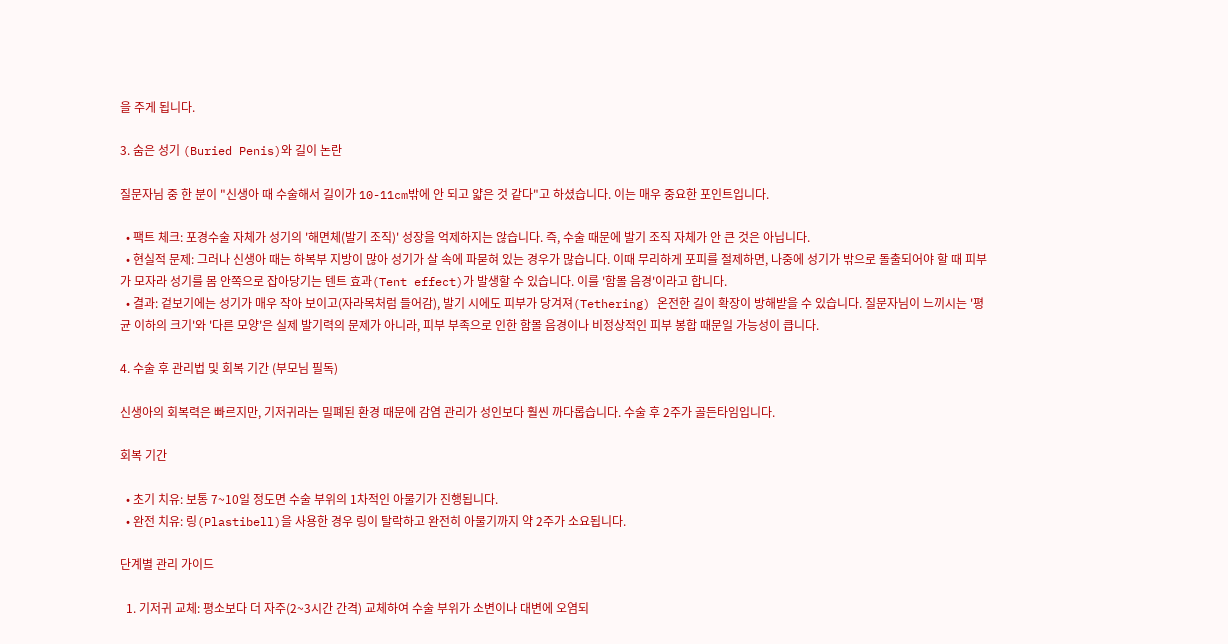을 주게 됩니다.

3. 숨은 성기 (Buried Penis)와 길이 논란

질문자님 중 한 분이 "신생아 때 수술해서 길이가 10-11cm밖에 안 되고 얇은 것 같다"고 하셨습니다. 이는 매우 중요한 포인트입니다.

  • 팩트 체크: 포경수술 자체가 성기의 '해면체(발기 조직)' 성장을 억제하지는 않습니다. 즉, 수술 때문에 발기 조직 자체가 안 큰 것은 아닙니다.
  • 현실적 문제: 그러나 신생아 때는 하복부 지방이 많아 성기가 살 속에 파묻혀 있는 경우가 많습니다. 이때 무리하게 포피를 절제하면, 나중에 성기가 밖으로 돌출되어야 할 때 피부가 모자라 성기를 몸 안쪽으로 잡아당기는 텐트 효과(Tent effect)가 발생할 수 있습니다. 이를 '함몰 음경'이라고 합니다.
  • 결과: 겉보기에는 성기가 매우 작아 보이고(자라목처럼 들어감), 발기 시에도 피부가 당겨져(Tethering) 온전한 길이 확장이 방해받을 수 있습니다. 질문자님이 느끼시는 '평균 이하의 크기'와 '다른 모양'은 실제 발기력의 문제가 아니라, 피부 부족으로 인한 함몰 음경이나 비정상적인 피부 봉합 때문일 가능성이 큽니다.

4. 수술 후 관리법 및 회복 기간 (부모님 필독)

신생아의 회복력은 빠르지만, 기저귀라는 밀폐된 환경 때문에 감염 관리가 성인보다 훨씬 까다롭습니다. 수술 후 2주가 골든타임입니다.

회복 기간

  • 초기 치유: 보통 7~10일 정도면 수술 부위의 1차적인 아물기가 진행됩니다.
  • 완전 치유: 링(Plastibell)을 사용한 경우 링이 탈락하고 완전히 아물기까지 약 2주가 소요됩니다.

단계별 관리 가이드

  1. 기저귀 교체: 평소보다 더 자주(2~3시간 간격) 교체하여 수술 부위가 소변이나 대변에 오염되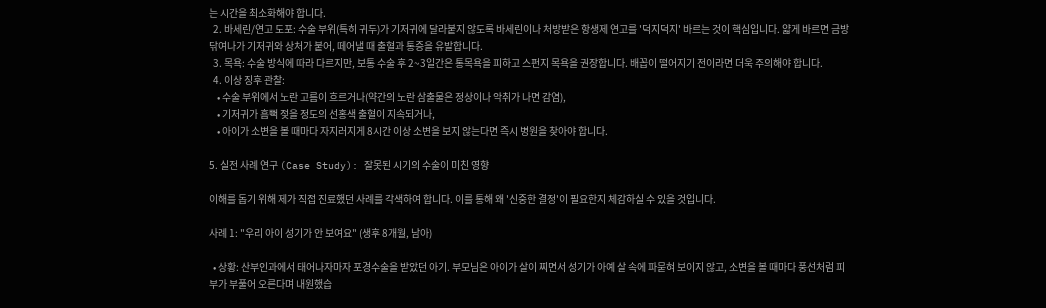는 시간을 최소화해야 합니다.
  2. 바세린/연고 도포: 수술 부위(특히 귀두)가 기저귀에 달라붙지 않도록 바세린이나 처방받은 항생제 연고를 '덕지덕지' 바르는 것이 핵심입니다. 얇게 바르면 금방 닦여나가 기저귀와 상처가 붙어, 떼어낼 때 출혈과 통증을 유발합니다.
  3. 목욕: 수술 방식에 따라 다르지만, 보통 수술 후 2~3일간은 통목욕을 피하고 스펀지 목욕을 권장합니다. 배꼽이 떨어지기 전이라면 더욱 주의해야 합니다.
  4. 이상 징후 관찰:
    • 수술 부위에서 노란 고름이 흐르거나(약간의 노란 삼출물은 정상이나 악취가 나면 감염),
    • 기저귀가 흠뻑 젖을 정도의 선홍색 출혈이 지속되거나,
    • 아이가 소변을 볼 때마다 자지러지게 8시간 이상 소변을 보지 않는다면 즉시 병원을 찾아야 합니다.

5. 실전 사례 연구 (Case Study): 잘못된 시기의 수술이 미친 영향

이해를 돕기 위해 제가 직접 진료했던 사례를 각색하여 합니다. 이를 통해 왜 '신중한 결정'이 필요한지 체감하실 수 있을 것입니다.

사례 1: "우리 아이 성기가 안 보여요" (생후 8개월, 남아)

  • 상황: 산부인과에서 태어나자마자 포경수술을 받았던 아기. 부모님은 아이가 살이 찌면서 성기가 아예 살 속에 파묻혀 보이지 않고, 소변을 볼 때마다 풍선처럼 피부가 부풀어 오른다며 내원했습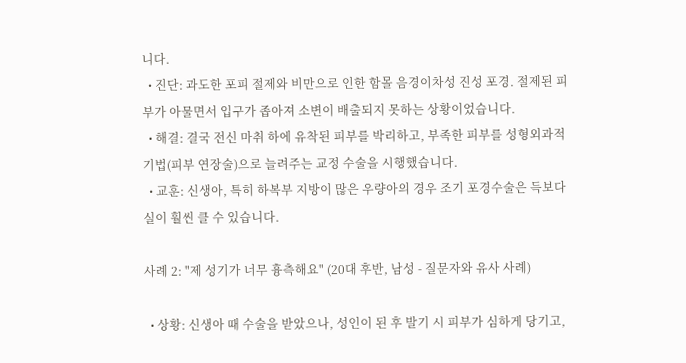니다.
  • 진단: 과도한 포피 절제와 비만으로 인한 함몰 음경이차성 진성 포경. 절제된 피부가 아물면서 입구가 좁아져 소변이 배출되지 못하는 상황이었습니다.
  • 해결: 결국 전신 마취 하에 유착된 피부를 박리하고, 부족한 피부를 성형외과적 기법(피부 연장술)으로 늘려주는 교정 수술을 시행했습니다.
  • 교훈: 신생아, 특히 하복부 지방이 많은 우량아의 경우 조기 포경수술은 득보다 실이 훨씬 클 수 있습니다.

사례 2: "제 성기가 너무 흉측해요" (20대 후반, 남성 - 질문자와 유사 사례)

  • 상황: 신생아 때 수술을 받았으나, 성인이 된 후 발기 시 피부가 심하게 당기고,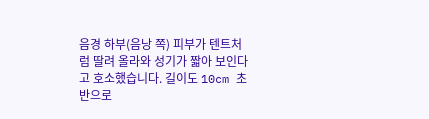음경 하부(음낭 쪽) 피부가 텐트처럼 딸려 올라와 성기가 짧아 보인다고 호소했습니다. 길이도 10cm 초반으로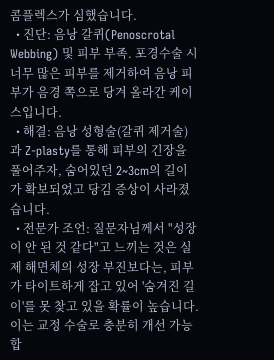콤플렉스가 심했습니다.
  • 진단: 음낭 갈퀴(Penoscrotal Webbing) 및 피부 부족. 포경수술 시 너무 많은 피부를 제거하여 음낭 피부가 음경 쪽으로 당겨 올라간 케이스입니다.
  • 해결: 음낭 성형술(갈퀴 제거술)과 Z-plasty를 통해 피부의 긴장을 풀어주자, 숨어있던 2~3cm의 길이가 확보되었고 당김 증상이 사라졌습니다.
  • 전문가 조언: 질문자님께서 "성장이 안 된 것 같다"고 느끼는 것은 실제 해면체의 성장 부진보다는, 피부가 타이트하게 잡고 있어 '숨겨진 길이'를 못 찾고 있을 확률이 높습니다. 이는 교정 수술로 충분히 개선 가능합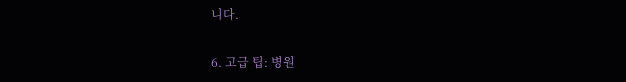니다.

6. 고급 팁: 병원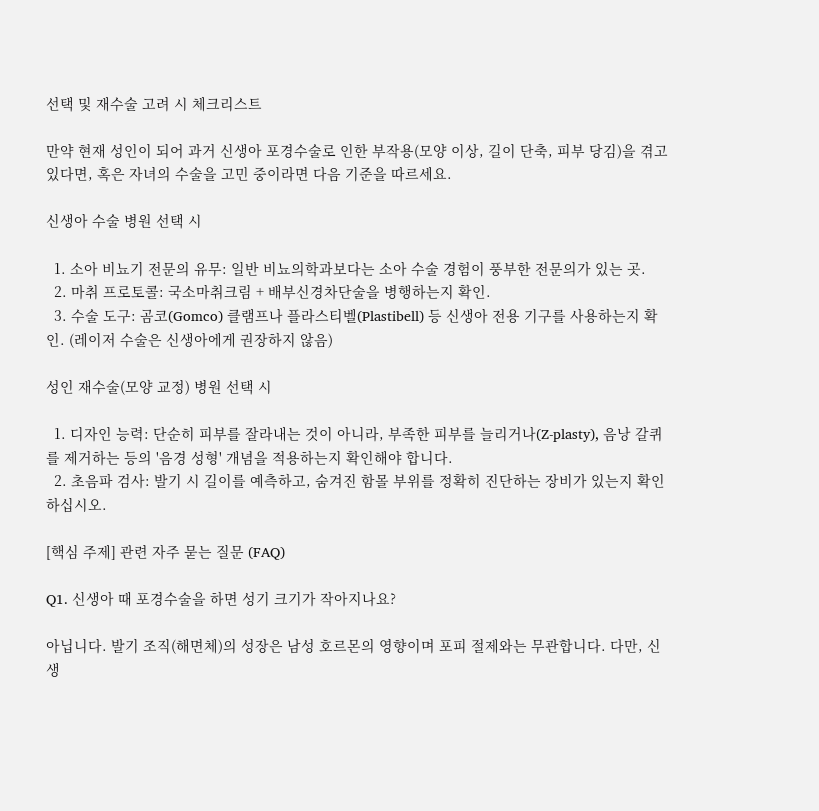선택 및 재수술 고려 시 체크리스트

만약 현재 성인이 되어 과거 신생아 포경수술로 인한 부작용(모양 이상, 길이 단축, 피부 당김)을 겪고 있다면, 혹은 자녀의 수술을 고민 중이라면 다음 기준을 따르세요.

신생아 수술 병원 선택 시

  1. 소아 비뇨기 전문의 유무: 일반 비뇨의학과보다는 소아 수술 경험이 풍부한 전문의가 있는 곳.
  2. 마취 프로토콜: 국소마취크림 + 배부신경차단술을 병행하는지 확인.
  3. 수술 도구: 곰코(Gomco) 클램프나 플라스티벨(Plastibell) 등 신생아 전용 기구를 사용하는지 확인. (레이저 수술은 신생아에게 권장하지 않음)

성인 재수술(모양 교정) 병원 선택 시

  1. 디자인 능력: 단순히 피부를 잘라내는 것이 아니라, 부족한 피부를 늘리거나(Z-plasty), 음낭 갈퀴를 제거하는 등의 '음경 성형' 개념을 적용하는지 확인해야 합니다.
  2. 초음파 검사: 발기 시 길이를 예측하고, 숨겨진 함몰 부위를 정확히 진단하는 장비가 있는지 확인하십시오.

[핵심 주제] 관련 자주 묻는 질문 (FAQ)

Q1. 신생아 때 포경수술을 하면 성기 크기가 작아지나요?

아닙니다. 발기 조직(해면체)의 성장은 남성 호르몬의 영향이며 포피 절제와는 무관합니다. 다만, 신생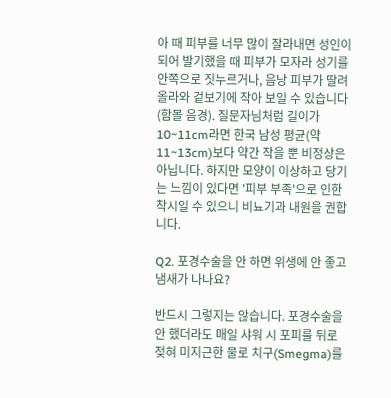아 때 피부를 너무 많이 잘라내면 성인이 되어 발기했을 때 피부가 모자라 성기를 안쪽으로 짓누르거나, 음낭 피부가 딸려 올라와 겉보기에 작아 보일 수 있습니다(함몰 음경). 질문자님처럼 길이가 10~11cm라면 한국 남성 평균(약 11~13cm)보다 약간 작을 뿐 비정상은 아닙니다. 하지만 모양이 이상하고 당기는 느낌이 있다면 '피부 부족'으로 인한 착시일 수 있으니 비뇨기과 내원을 권합니다.

Q2. 포경수술을 안 하면 위생에 안 좋고 냄새가 나나요?

반드시 그렇지는 않습니다. 포경수술을 안 했더라도 매일 샤워 시 포피를 뒤로 젖혀 미지근한 물로 치구(Smegma)를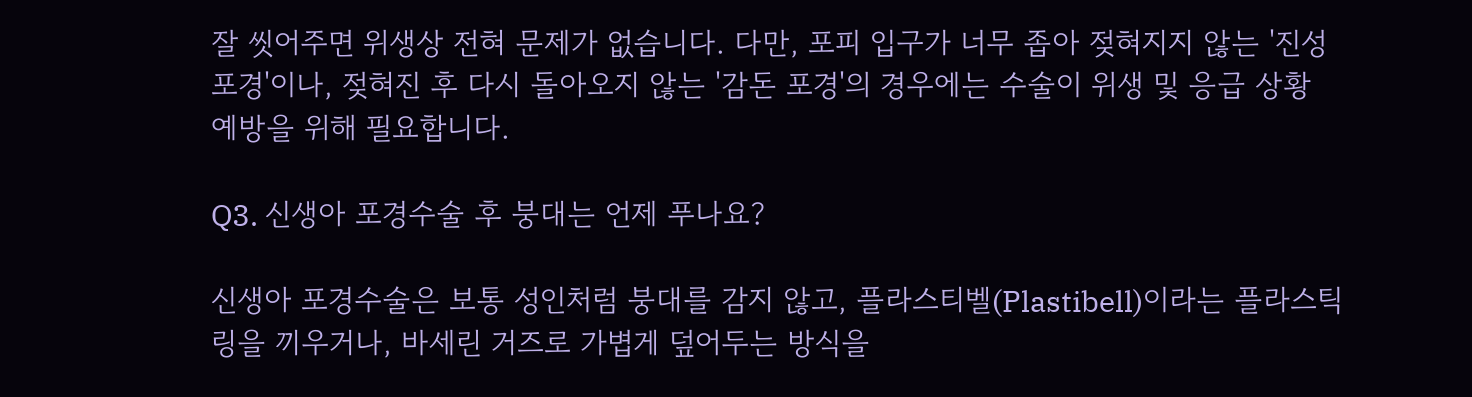잘 씻어주면 위생상 전혀 문제가 없습니다. 다만, 포피 입구가 너무 좁아 젖혀지지 않는 '진성 포경'이나, 젖혀진 후 다시 돌아오지 않는 '감돈 포경'의 경우에는 수술이 위생 및 응급 상황 예방을 위해 필요합니다.

Q3. 신생아 포경수술 후 붕대는 언제 푸나요?

신생아 포경수술은 보통 성인처럼 붕대를 감지 않고, 플라스티벨(Plastibell)이라는 플라스틱 링을 끼우거나, 바세린 거즈로 가볍게 덮어두는 방식을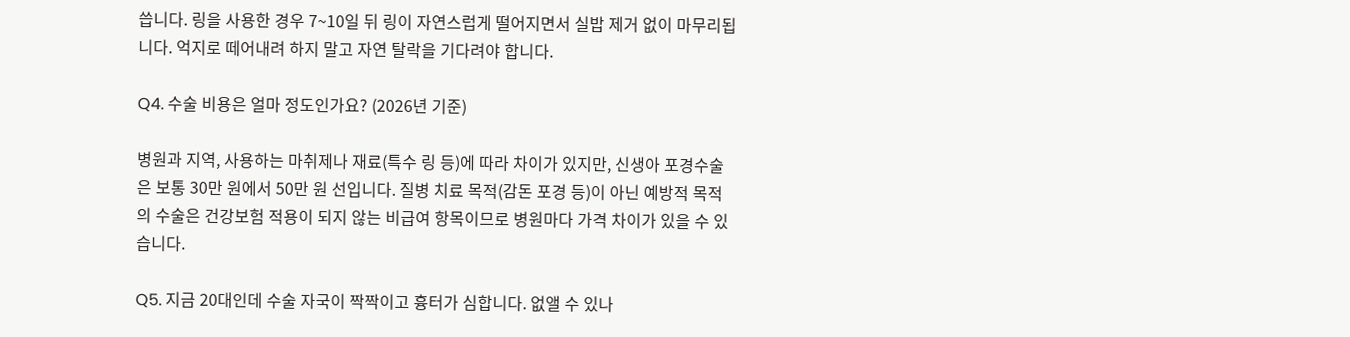씁니다. 링을 사용한 경우 7~10일 뒤 링이 자연스럽게 떨어지면서 실밥 제거 없이 마무리됩니다. 억지로 떼어내려 하지 말고 자연 탈락을 기다려야 합니다.

Q4. 수술 비용은 얼마 정도인가요? (2026년 기준)

병원과 지역, 사용하는 마취제나 재료(특수 링 등)에 따라 차이가 있지만, 신생아 포경수술은 보통 30만 원에서 50만 원 선입니다. 질병 치료 목적(감돈 포경 등)이 아닌 예방적 목적의 수술은 건강보험 적용이 되지 않는 비급여 항목이므로 병원마다 가격 차이가 있을 수 있습니다.

Q5. 지금 20대인데 수술 자국이 짝짝이고 흉터가 심합니다. 없앨 수 있나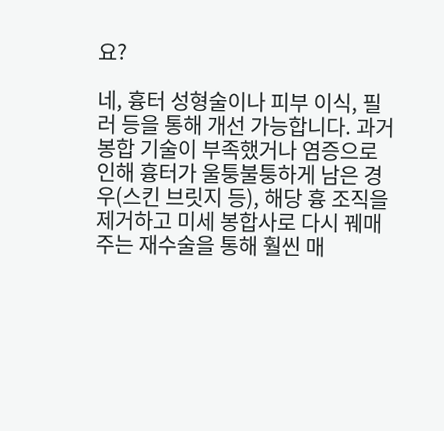요?

네, 흉터 성형술이나 피부 이식, 필러 등을 통해 개선 가능합니다. 과거 봉합 기술이 부족했거나 염증으로 인해 흉터가 울퉁불퉁하게 남은 경우(스킨 브릿지 등), 해당 흉 조직을 제거하고 미세 봉합사로 다시 꿰매주는 재수술을 통해 훨씬 매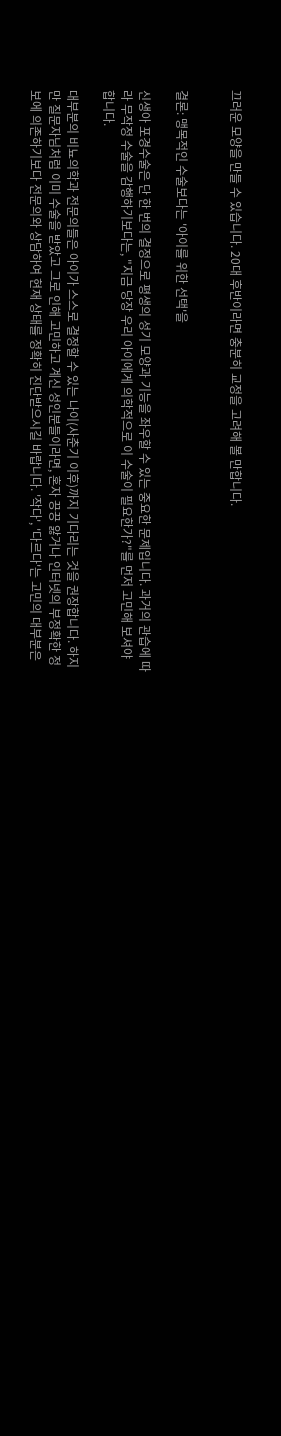끄러운 모양을 만들 수 있습니다. 20대 후반이라면 충분히 교정을 고려해 볼 만합니다.


결론: 맹목적인 수술보다는 '아이를 위한 선택'을

신생아 포경수술은 단 한 번의 결정으로 평생의 성기 모양과 기능을 좌우할 수 있는 중요한 문제입니다. 과거의 관습에 따라 무작정 수술을 감행하기보다는, "지금 당장 우리 아이에게 의학적으로 이 수술이 필요한가?"를 먼저 고민해 보셔야 합니다.

대부분의 비뇨의학과 전문의들은 아이가 스스로 결정할 수 있는 나이(사춘기 이후)까지 기다리는 것을 권장합니다. 하지만 질문자님처럼 이미 수술을 받았고 그로 인해 고민하고 계신 성인분들이라면, 혼자 끙끙 앓거나 인터넷의 부정확한 정보에 의존하기보다 전문의와 상담하여 현재 상태를 정확히 진단받으시길 바랍니다. '작다', '다르다'는 고민의 대부분은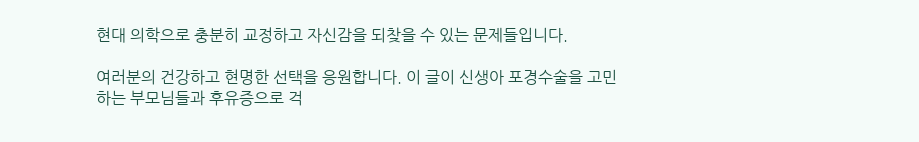현대 의학으로 충분히 교정하고 자신감을 되찾을 수 있는 문제들입니다.

여러분의 건강하고 현명한 선택을 응원합니다. 이 글이 신생아 포경수술을 고민하는 부모님들과 후유증으로 걱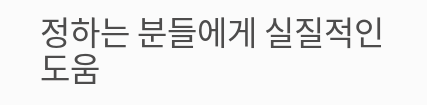정하는 분들에게 실질적인 도움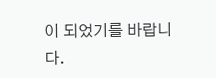이 되었기를 바랍니다.